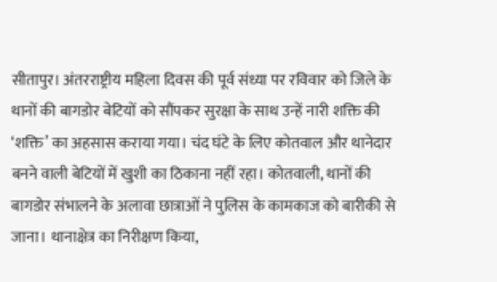सीतापुर। अंतरराष्ट्रीय महिला दिवस की पूर्व संध्या पर रविवार को जिले के थानों की बागडोर बेटियों को सौंपकर सुरक्षा के साथ उन्हें नारी शक्ति की ‘शक्ति’ का अहसास कराया गया। चंद घंटे के लिए कोतवाल और थानेदार बनने वाली बेटियों में खुशी का ठिकाना नहीं रहा। कोतवाली, थानों की बागडोर संभालने के अलावा छात्राओं ने पुलिस के कामकाज को बारीकी से जाना। थानाक्षेत्र का निरीक्षण किया,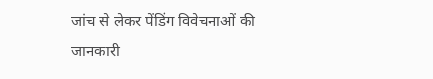जांच से लेकर पेंडिंग विवेचनाओं की जानकारी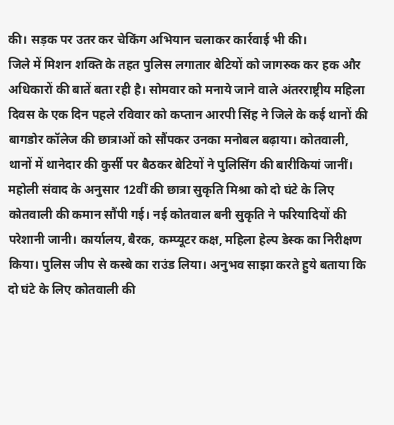की। सड़क पर उतर कर चेकिंग अभियान चलाकर कार्रवाई भी की।
जिले में मिशन शक्ति के तहत पुलिस लगातार बेटियों को जागरुक कर हक और अधिकारों की बातें बता रही है। सोमवार को मनाये जाने वाले अंतरराष्ट्रीय महिला दिवस के एक दिन पहले रविवार को कप्तान आरपी सिंह ने जिले के कई थानों की बागडोर कॉलेज की छात्राओं को सौंपकर उनका मनोबल बढ़ाया। कोतवाली, थानों में थानेदार की कुर्सी पर बैठकर बेटियों ने पुलिसिंग की बारीकियां जानीं।
महोली संवाद के अनुसार 12वीं की छात्रा सुकृति मिश्रा को दो घंटे के लिए कोतवाली की कमान सौंपी गई। नई कोतवाल बनी सुकृति ने फरियादियों की परेशानी जानी। कार्यालय, बैरक, कम्प्यूटर कक्ष, महिला हेल्प डेस्क का निरीक्षण किया। पुलिस जीप से कस्बे का राउंड लिया। अनुभव साझा करते हुये बताया कि दो घंटे के लिए कोतवाली की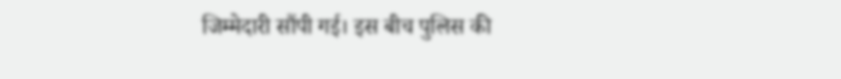जिम्मेदारी सौंपी गई। इस बीच पुलिस की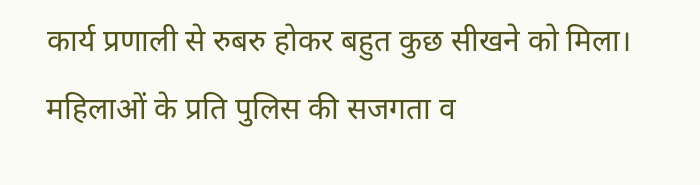कार्य प्रणाली से रुबरु होकर बहुत कुछ सीखने को मिला।
महिलाओं के प्रति पुलिस की सजगता व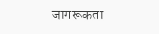जागरूकता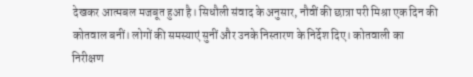देखकर आत्मबल मजबूत हुआ है। सिधौली संवाद के अनुसार, नौवीं की छात्रा परी मिश्रा एक दिन की कोतवाल बनीं। लोगों की समस्याएं सुनीं और उनके निस्तारण के निर्देश दिए। कोतवाली का निरीक्षण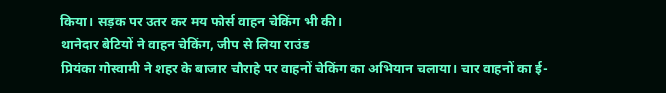किया। सड़क पर उतर कर मय फोर्स वाहन चेकिंग भी की।
थानेदार बेटियों ने वाहन चेकिंग, जीप से लिया राउंड
प्रियंका गोस्वामी ने शहर के बाजार चौराहे पर वाहनों चेकिंग का अभियान चलाया। चार वाहनों का ई-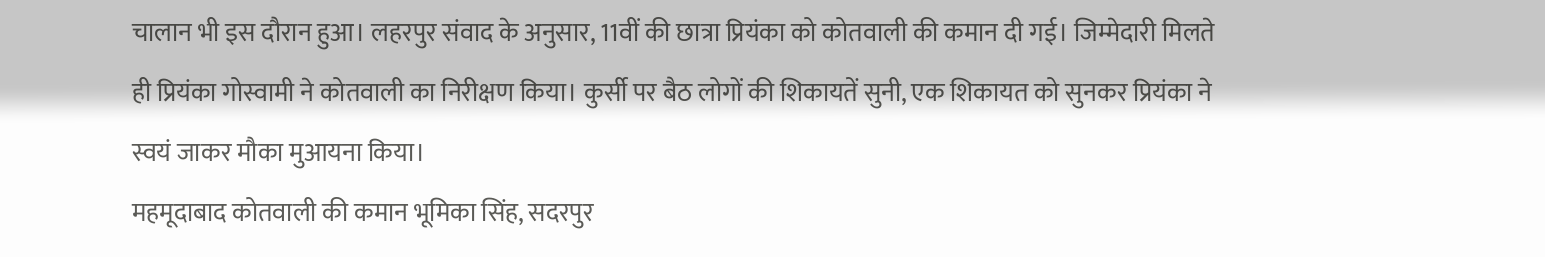चालान भी इस दौरान हुआ। लहरपुर संवाद के अनुसार, 11वीं की छात्रा प्रियंका को कोतवाली की कमान दी गई। जिम्मेदारी मिलते ही प्रियंका गोस्वामी ने कोतवाली का निरीक्षण किया। कुर्सी पर बैठ लोगों की शिकायतें सुनी, एक शिकायत को सुनकर प्रियंका ने स्वयं जाकर मौका मुआयना किया।
महमूदाबाद कोतवाली की कमान भूमिका सिंह, सदरपुर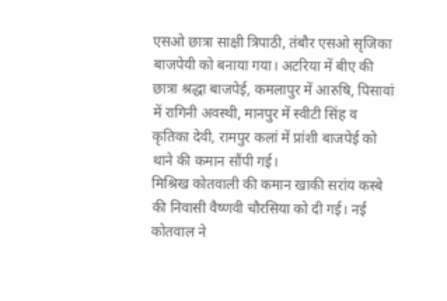एसओ छात्रा साक्षी त्रिपाठी, तंबौर एसओ सृजिका बाजपेयी को बनाया गया। अटरिया में बीए की छात्रा श्रद्धा बाजपेई, कमलापुर में आरुषि, पिसावां में रागिनी अवस्थी, मानपुर में स्वीटी सिंह व कृतिका देवी, रामपुर कलां में प्रांशी बाजपेई को थाने की कमान सौंपी गई।
मिश्रिख कोतवाली की कमान खाकी सरांय कस्बे की निवासी वैष्णवी चौरसिया को दी गई। नई कोतवाल ने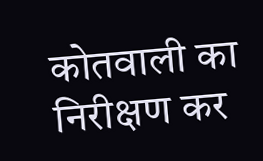कोतवाली का निरीक्षण कर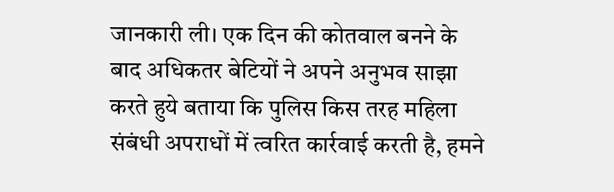जानकारी ली। एक दिन की कोतवाल बनने के बाद अधिकतर बेटियों ने अपने अनुभव साझा करते हुये बताया कि पुलिस किस तरह महिला संबंधी अपराधों में त्वरित कार्रवाई करती है, हमने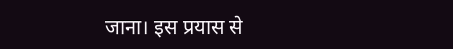जाना। इस प्रयास से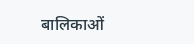बालिकाओं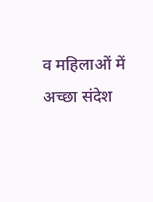व महिलाओं में अच्छा संदेश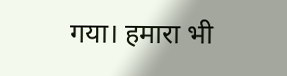गया। हमारा भी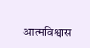आत्मविश्वास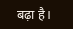बढ़ा है।